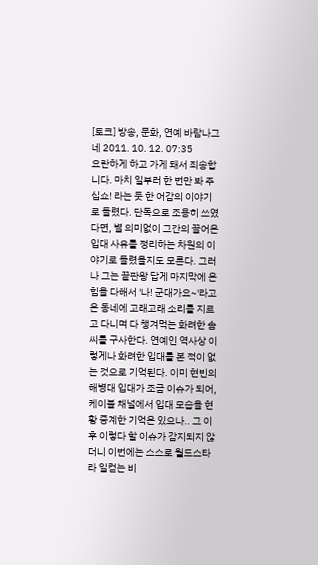[토크] 방송, 문화, 연예 바람나그네 2011. 10. 12. 07:35
요란하게 하고 가게 돼서 죄송합니다. 마치 일부러 한 번만 봐 주십쇼! 라는 듯 한 어감의 이야기로 들렸다. 단독으로 조용히 쓰였다면, 별 의미없이 그간의 끌어온 입대 사유를 정리하는 차원의 이야기로 들렸을지도 모른다. 그러나 그는 끝판왕 답게 마지막에 온 힘을 다해서 '나! 군대가요~'라고 온 동네에 고래고래 소리를 지르고 다니며 다 챙겨먹는 화려한 솜씨를 구사한다. 연예인 역사상 이렇게나 화려한 입대를 본 적이 없는 것으로 기억된다. 이미 현빈의 해병대 입대가 조금 이슈가 되어, 케이블 채널에서 입대 모습을 현황 중계한 기억은 있으나.. 그 이후 이렇다 할 이슈가 감지되지 않더니 이번에는 스스로 월드스타라 일컫는 비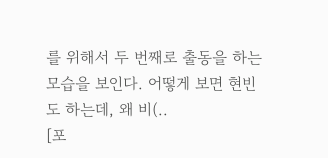를 위해서 두 번째로 출동을 하는 모습을 보인다. 어떻게 보면 현빈도 하는데, 왜 비(..
[포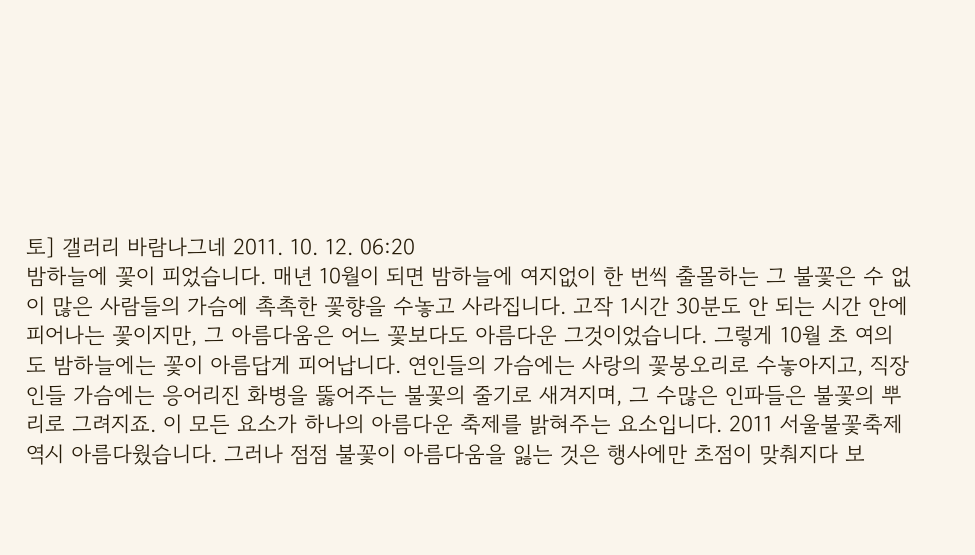토] 갤러리 바람나그네 2011. 10. 12. 06:20
밤하늘에 꽃이 피었습니다. 매년 10월이 되면 밤하늘에 여지없이 한 번씩 출몰하는 그 불꽃은 수 없이 많은 사람들의 가슴에 촉촉한 꽃향을 수놓고 사라집니다. 고작 1시간 30분도 안 되는 시간 안에 피어나는 꽃이지만, 그 아름다움은 어느 꽃보다도 아름다운 그것이었습니다. 그렇게 10월 초 여의도 밤하늘에는 꽃이 아름답게 피어납니다. 연인들의 가슴에는 사랑의 꽃봉오리로 수놓아지고, 직장인들 가슴에는 응어리진 화병을 뚫어주는 불꽃의 줄기로 새겨지며, 그 수많은 인파들은 불꽃의 뿌리로 그려지죠. 이 모든 요소가 하나의 아름다운 축제를 밝혀주는 요소입니다. 2011 서울불꽃축제 역시 아름다웠습니다. 그러나 점점 불꽃이 아름다움을 잃는 것은 행사에만 초점이 맞춰지다 보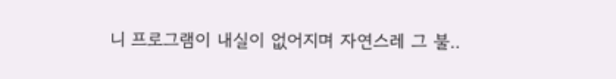니 프로그램이 내실이 없어지며 자연스레 그 불..